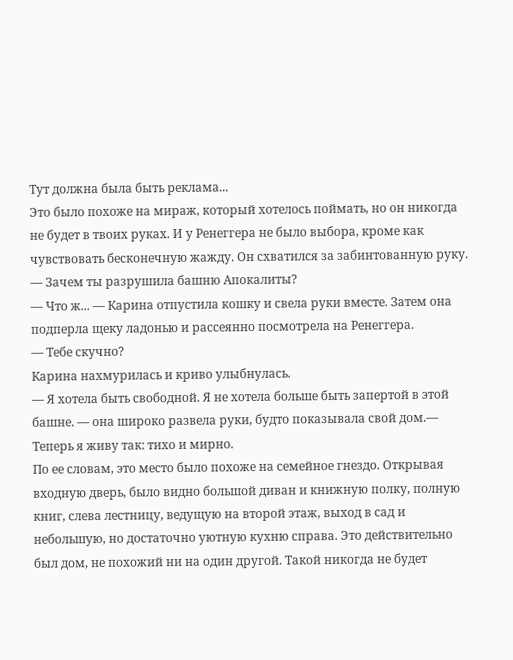Тут должна была быть реклама...
Это было похоже на мираж, который хотелось поймать, но он никогда не будет в твоих руках. И у Ренеггера не было выбора, кроме как чувствовать бесконечную жажду. Он схватился за забинтованную руку.
— Зачем ты разрушила башню Апокалиты?
— Что ж... — Карина отпустила кошку и свела руки вместе. Затем она подперла щеку ладонью и рассеянно посмотрела на Ренеггера.
— Тебе скучно?
Карина нахмурилась и криво улыбнулась.
— Я хотела быть свободной. Я не хотела больше быть запертой в этой башне. — она широко развела руки, будто показывала свой дом.— Теперь я живу так: тихо и мирно.
По ее словам, это место было похоже на семейное гнездо. Открывая входную дверь, было видно большой диван и книжную полку, полную книг, слева лестницу, ведущую на второй этаж, выход в сад и небольшую, но достаточно уютную кухню справа. Это действительно был дом, не похожий ни на один другой. Такой никогда не будет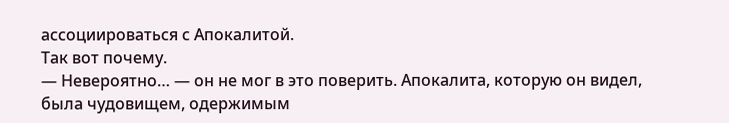ассоциироваться с Апокалитой.
Так вот почему.
— Невероятно… — он не мог в это поверить. Апокалита, которую он видел, была чудовищем, одержимым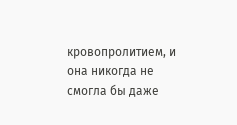кровопролитием, и она никогда не смогла бы даже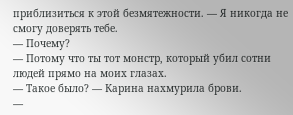приблизиться к этой безмятежности. — Я никогда не смогу доверять тебе.
— Почему?
— Потому что ты тот монстр, который убил сотни людей прямо на моих глазах.
— Такое было? — Карина нахмурила брови.
—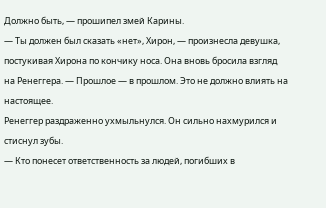Должно быть, — прошипел змей Карины.
— Ты должен был сказать «нет», Хирон, — произнесла девушка, постукивая Хирона по кончику носа. Она вновь бросила взгляд на Ренеггера. — Прошлое — в прошлом. Это не должно влиять на настоящее.
Ренеггер раздраженно ухмыльнулся. Он сильно нахмурился и стиснул зубы.
— Кто понесет ответственность за людей, погибших в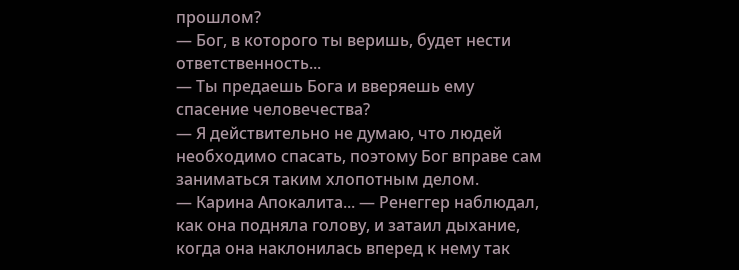прошлом?
— Бог, в которого ты веришь, будет нести ответственность...
— Ты предаешь Бога и вверяешь ему спасение человечества?
— Я действительно не думаю, что людей необходимо спасать, поэтому Бог вправе сам заниматься таким хлопотным делом.
— Карина Апокалита... — Ренеггер наблюдал, как она подняла голову, и затаил дыхание, когда она наклонилась вперед к нему так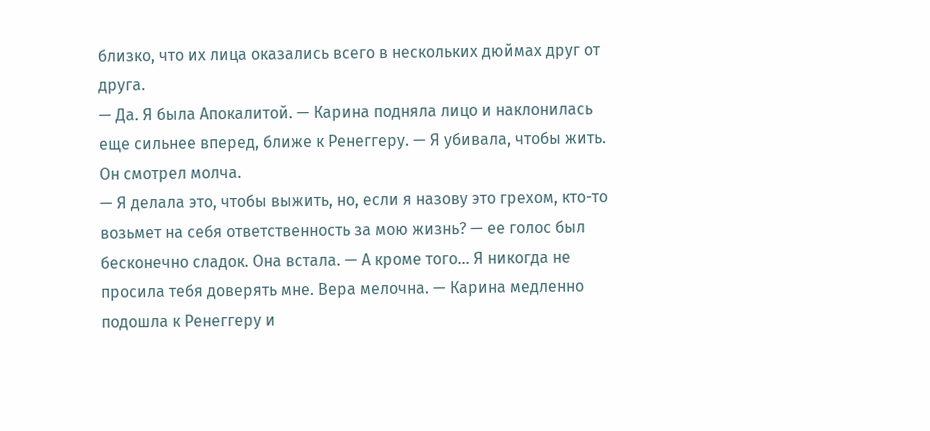близко, что их лица оказались всего в нескольких дюймах друг от друга.
— Да. Я была Апокалитой. — Карина подняла лицо и наклонилась еще сильнее вперед, ближе к Ренеггеру. — Я убивала, чтобы жить.
Он смотрел молча.
— Я делала это, чтобы выжить, но, если я назову это грехом, кто-то возьмет на себя ответственность за мою жизнь? — ее голос был бесконечно сладок. Она встала. — А кроме того... Я никогда не просила тебя доверять мне. Вера мелочна. — Карина медленно подошла к Ренеггеру и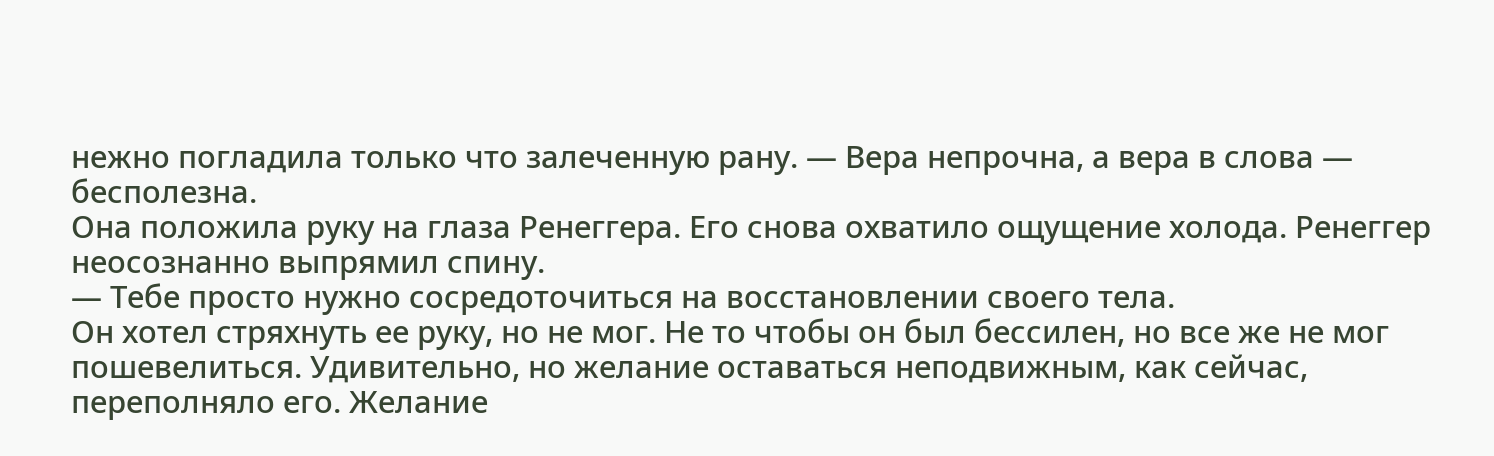нежно погладила только что залеченную рану. — Вера непрочна, а вера в слова — бесполезна.
Она положила руку на глаза Ренеггера. Его снова охватило ощущение холода. Ренеггер неосознанно выпрямил спину.
— Тебе просто нужно сосредоточиться на восстановлении своего тела.
Он хотел стряхнуть ее руку, но не мог. Не то чтобы он был бессилен, но все же не мог пошевелиться. Удивительно, но желание оставаться неподвижным, как сейчас, переполняло его. Желание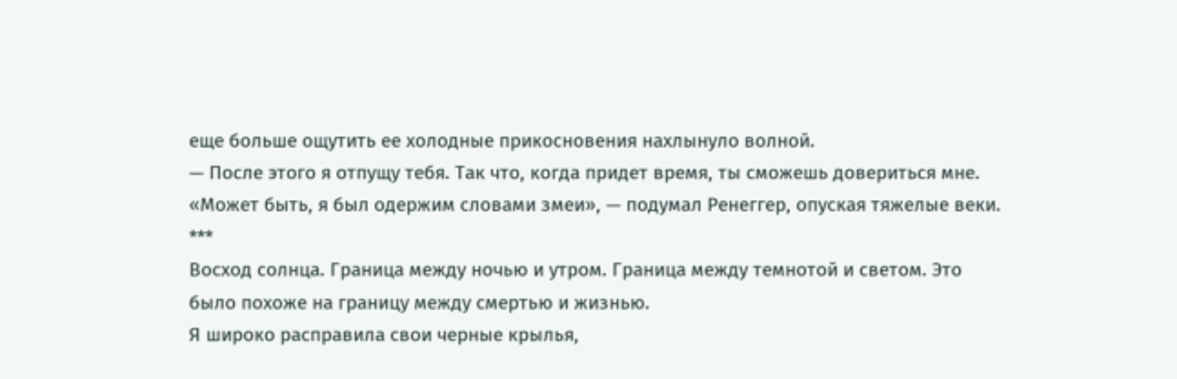еще больше ощутить ее холодные прикосновения нахлынуло волной.
— После этого я отпущу тебя. Так что, когда придет время, ты сможешь довериться мне.
«Может быть, я был одержим словами змеи», — подумал Ренеггер, опуская тяжелые веки.
***
Восход солнца. Граница между ночью и утром. Граница между темнотой и светом. Это было похоже на границу между смертью и жизнью.
Я широко расправила свои черные крылья,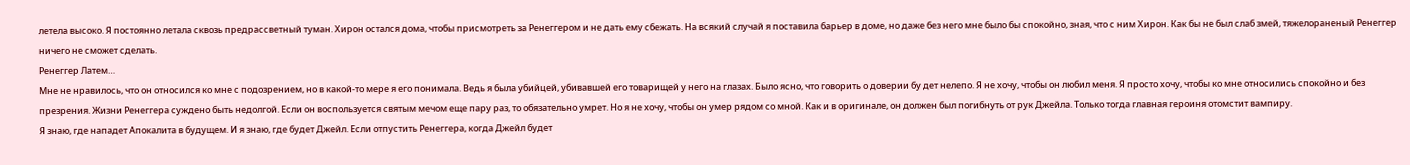летела высоко. Я постоянно летала сквозь предрассветный туман. Хирон остался дома, чтобы присмотреть за Ренеггером и не дать ему сбежать. На всякий случай я поставила барьер в доме, но даже без него мне было бы спокойно, зная, что с ним Хирон. Как бы не был слаб змей, тяжелораненый Ренеггер ничего не сможет сделать.
Ренеггер Латем…
Мне не нравилось, что он относился ко мне с подозрением, но в какой-то мере я его понимала. Ведь я была убийцей, убивавшей его товарищей у него на глазах. Было ясно, что говорить о доверии бу дет нелепо. Я не хочу, чтобы он любил меня. Я просто хочу, чтобы ко мне относились спокойно и без презрения. Жизни Ренеггера суждено быть недолгой. Если он воспользуется святым мечом еще пару раз, то обязательно умрет. Но я не хочу, чтобы он умер рядом со мной. Как и в оригинале, он должен был погибнуть от рук Джейла. Только тогда главная героиня отомстит вампиру.
Я знаю, где нападет Апокалита в будущем. И я знаю, где будет Джейл. Если отпустить Ренеггера, когда Джейл будет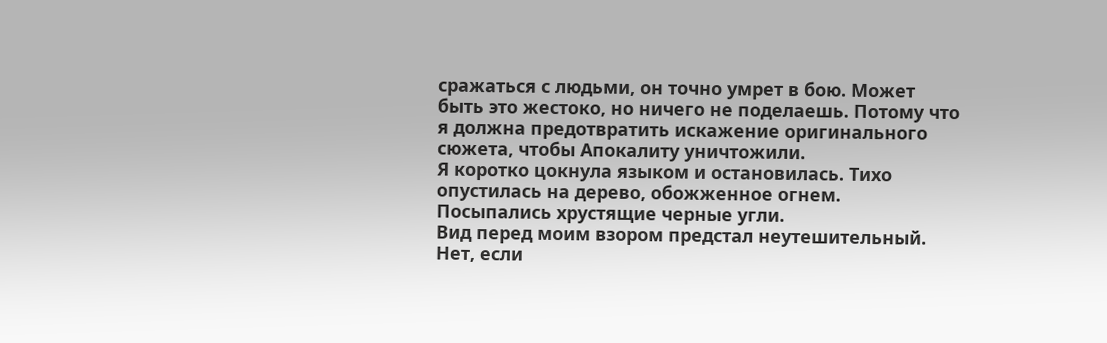сражаться с людьми, он точно умрет в бою. Может быть это жестоко, но ничего не поделаешь. Потому что я должна предотвратить искажение оригинального сюжета, чтобы Апокалиту уничтожили.
Я коротко цокнула языком и остановилась. Тихо опустилась на дерево, обожженное огнем. Посыпались хрустящие черные угли.
Вид перед моим взором предстал неутешительный. Нет, если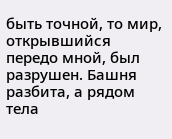быть точной, то мир, открывшийся передо мной, был разрушен. Башня разбита, а рядом тела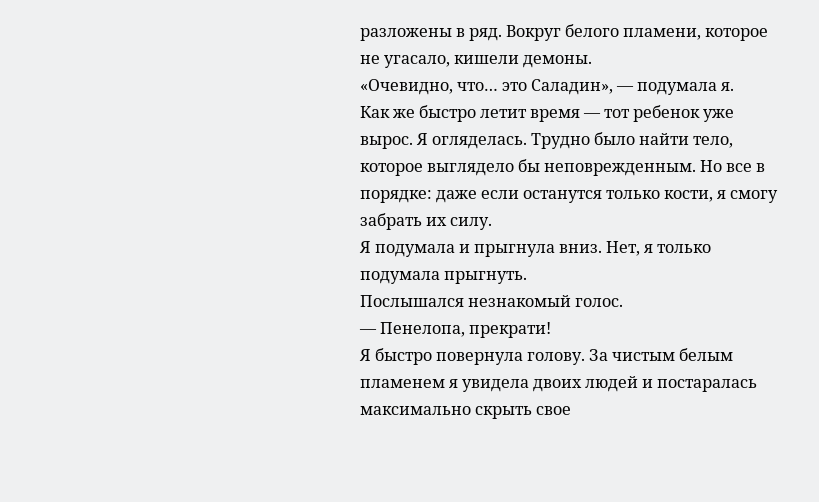разложены в ряд. Вокруг белого пламени, которое не угасало, кишели демоны.
«Очевидно, что… это Саладин», — подумала я.
Как же быстро летит время — тот ребенок уже вырос. Я огляделась. Трудно было найти тело, которое выглядело бы неповрежденным. Но все в порядке: даже если останутся только кости, я смогу забрать их силу.
Я подумала и прыгнула вниз. Нет, я только подумала прыгнуть.
Послышался незнакомый голос.
— Пенелопа, прекрати!
Я быстро повернула голову. За чистым белым пламенем я увидела двоих людей и постаралась максимально скрыть свое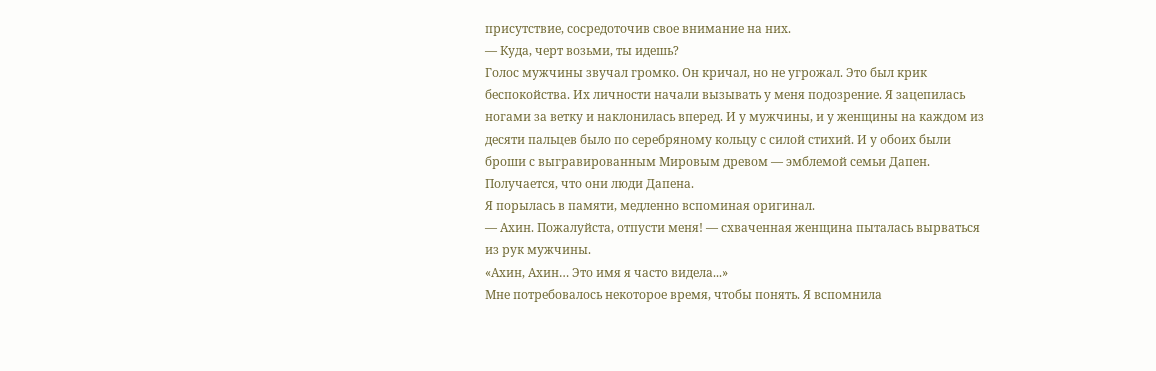присутствие, сосредоточив свое внимание на них.
— Куда, черт возьми, ты идешь?
Голос мужчины звучал громко. Он кричал, но не угрожал. Это был крик беспокойства. Их личности начали вызывать у меня подозрение. Я зацепилась ногами за ветку и наклонилась вперед. И у мужчины, и у женщины на каждом из десяти пальцев было по серебряному кольцу с силой стихий. И у обоих были броши с выгравированным Мировым древом — эмблемой семьи Дапен. Получается, что они люди Дапена.
Я порылась в памяти, медленно вспоминая оригинал.
— Ахин. Пожалуйста, отпусти меня! — схваченная женщина пыталась вырваться из рук мужчины.
«Ахин, Ахин… Это имя я часто видела...»
Мне потребовалось некоторое время, чтобы понять. Я вспомнила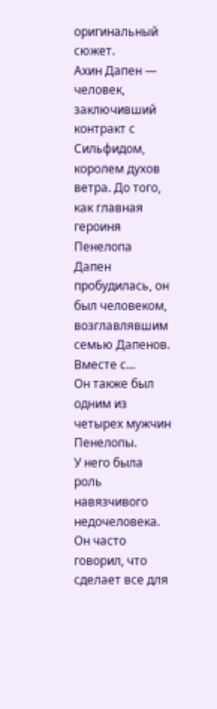оригинальный сюжет.
Ахин Дапен — человек, заключивший контракт с Сильфидом, королем духов ветра. До того, как главная героиня Пенелопа Дапен пробудилась, он был человеком, возглавлявшим семью Дапенов. Вместе с…
Он также был одним из четырех мужчин Пенелопы.
У него была роль навязчивого недочеловека. Он часто говорил, что сделает все для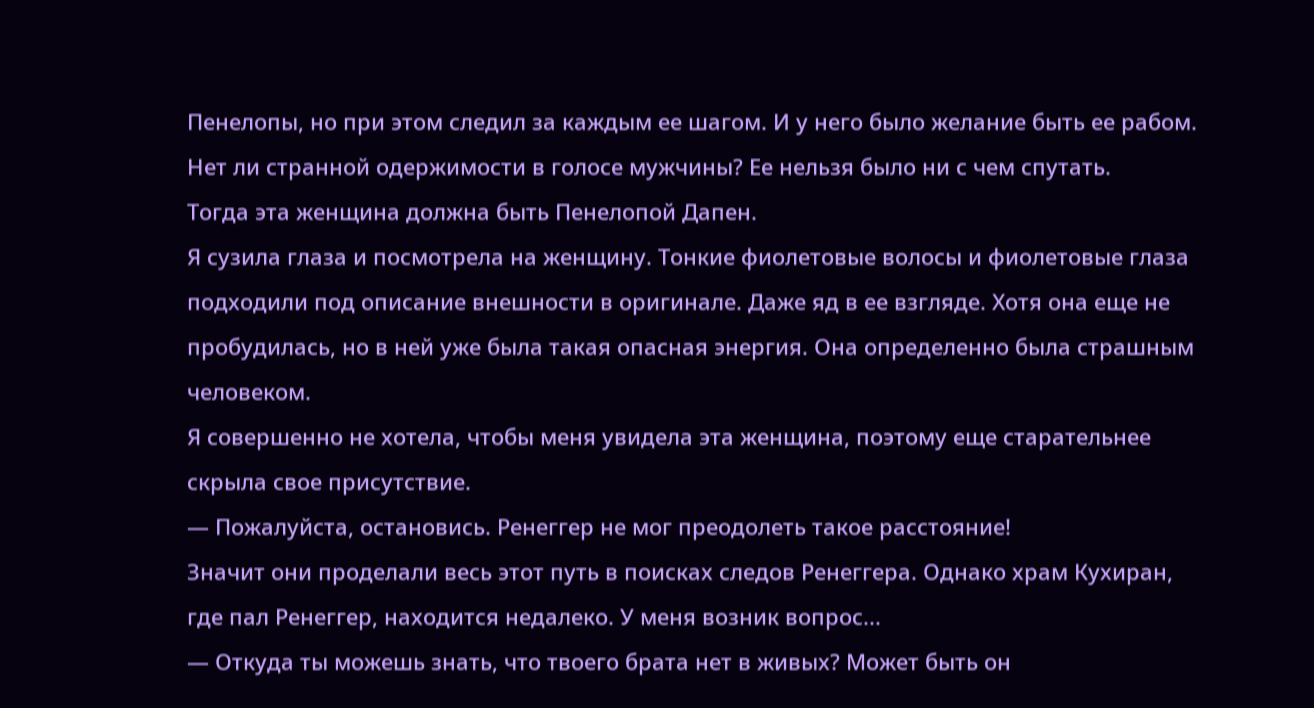Пенелопы, но при этом следил за каждым ее шагом. И у него было желание быть ее рабом. Нет ли странной одержимости в голосе мужчины? Ее нельзя было ни с чем спутать.
Тогда эта женщина должна быть Пенелопой Дапен.
Я сузила глаза и посмотрела на женщину. Тонкие фиолетовые волосы и фиолетовые глаза подходили под описание внешности в оригинале. Даже яд в ее взгляде. Хотя она еще не пробудилась, но в ней уже была такая опасная энергия. Она определенно была страшным человеком.
Я совершенно не хотела, чтобы меня увидела эта женщина, поэтому еще старательнее скрыла свое присутствие.
— Пожалуйста, остановись. Ренеггер не мог преодолеть такое расстояние!
Значит они проделали весь этот путь в поисках следов Ренеггера. Однако храм Кухиран, где пал Ренеггер, находится недалеко. У меня возник вопрос...
— Откуда ты можешь знать, что твоего брата нет в живых? Может быть он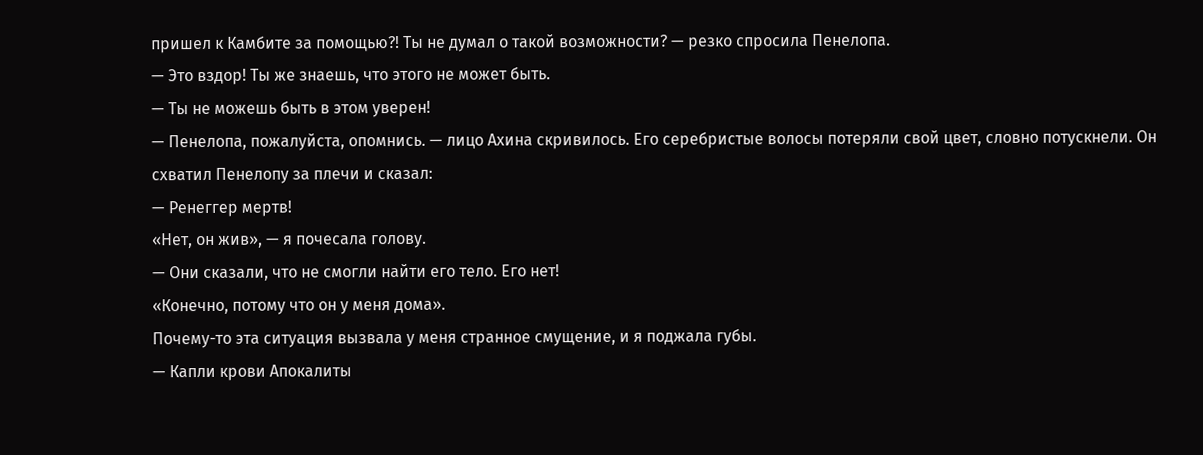пришел к Камбите за помощью?! Ты не думал о такой возможности? — резко спросила Пенелопа.
— Это вздор! Ты же знаешь, что этого не может быть.
— Ты не можешь быть в этом уверен!
— Пенелопа, пожалуйста, опомнись. — лицо Ахина скривилось. Его серебристые волосы потеряли свой цвет, словно потускнели. Он схватил Пенелопу за плечи и сказал:
— Ренеггер мертв!
«Нет, он жив», — я почесала голову.
— Они сказали, что не смогли найти его тело. Его нет!
«Конечно, потому что он у меня дома».
Почему-то эта ситуация вызвала у меня странное смущение, и я поджала губы.
— Капли крови Апокалиты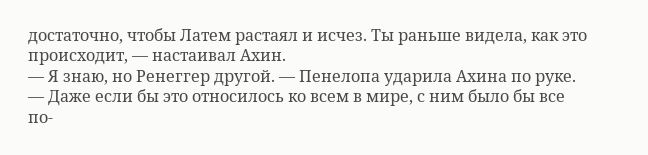достаточно, чтобы Латем растаял и исчез. Ты раньше видела, как это происходит, — настаивал Ахин.
— Я знаю, но Ренеггер другой. — Пенелопа ударила Ахина по руке. — Даже если бы это относилось ко всем в мире, с ним было бы все по-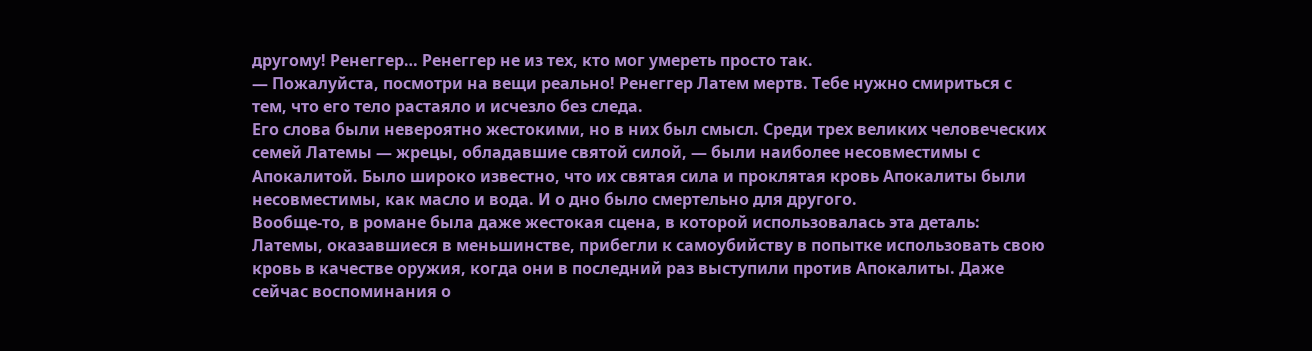другому! Ренеггер… Ренеггер не из тех, кто мог умереть просто так.
— Пожалуйста, посмотри на вещи реально! Ренеггер Латем мертв. Тебе нужно смириться с тем, что его тело растаяло и исчезло без следа.
Его слова были невероятно жестокими, но в них был смысл. Среди трех великих человеческих семей Латемы — жрецы, обладавшие святой силой, — были наиболее несовместимы с Апокалитой. Было широко известно, что их святая сила и проклятая кровь Апокалиты были несовместимы, как масло и вода. И о дно было смертельно для другого.
Вообще-то, в романе была даже жестокая сцена, в которой использовалась эта деталь: Латемы, оказавшиеся в меньшинстве, прибегли к самоубийству в попытке использовать свою кровь в качестве оружия, когда они в последний раз выступили против Апокалиты. Даже сейчас воспоминания о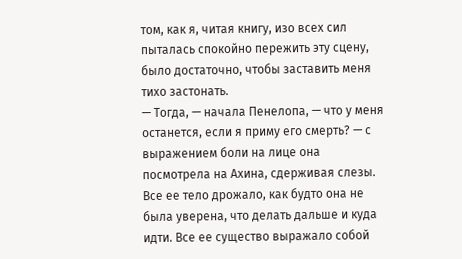том, как я, читая книгу, изо всех сил пыталась спокойно пережить эту сцену, было достаточно, чтобы заставить меня тихо застонать.
— Тогда, — начала Пенелопа, — что у меня останется, если я приму его смерть? — с выражением боли на лице она посмотрела на Ахина, сдерживая слезы.
Все ее тело дрожало, как будто она не была уверена, что делать дальше и куда идти. Все ее существо выражало собой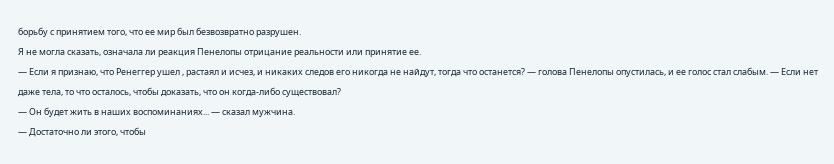борьбу с принятием того, что ее мир был безвозвратно разрушен.
Я не могла сказать, означала ли реакция Пенелопы отрицание реальности или принятие ее.
— Если я признаю, что Ренеггер ушел , растаял и исчез, и никаких следов его никогда не найдут, тогда что останется? — голова Пенелопы опустилась, и ее голос стал слабым. — Если нет даже тела, то что осталось, чтобы доказать, что он когда-либо существовал?
— Он будет жить в наших воспоминаниях... — сказал мужчина.
— Достаточно ли этого, чтобы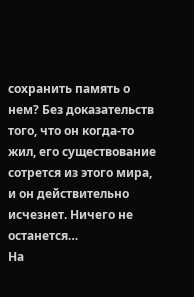сохранить память о нем? Без доказательств того, что он когда-то жил, его существование сотрется из этого мира, и он действительно исчезнет. Ничего не останется…
На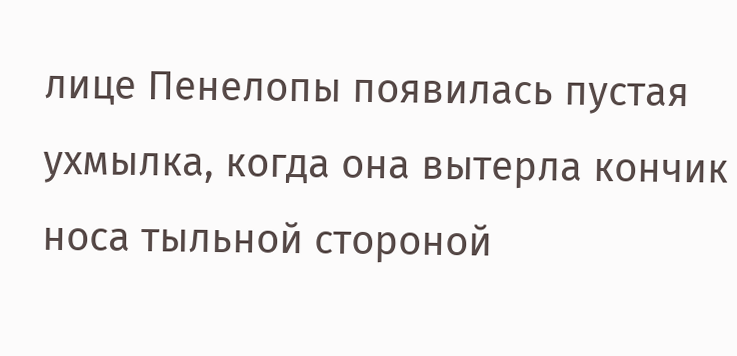лице Пенелопы появилась пустая ухмылка, когда она вытерла кончик носа тыльной стороной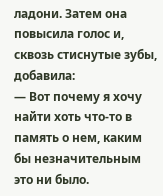ладони. Затем она повысила голос и, сквозь стиснутые зубы, добавила:
— Вот почему я хочу найти хоть что-то в память о нем, каким бы незначительным это ни было.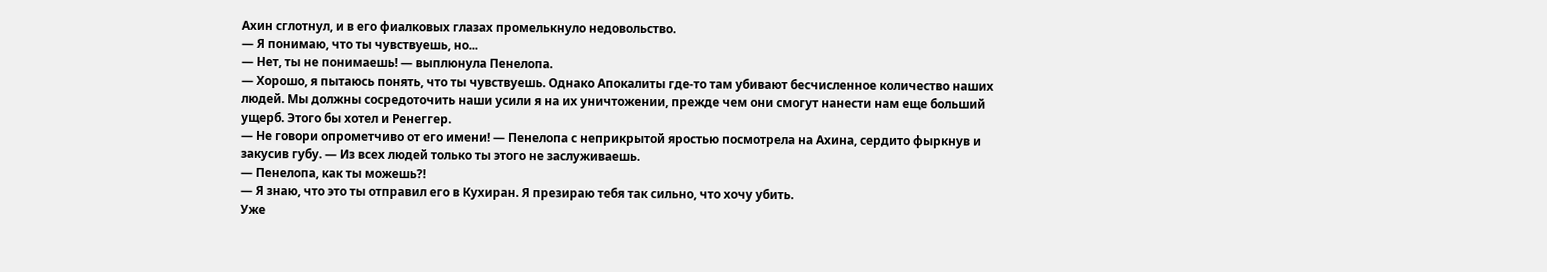Ахин сглотнул, и в его фиалковых глазах промелькнуло недовольство.
— Я понимаю, что ты чувствуешь, но...
— Нет, ты не понимаешь! — выплюнула Пенелопа.
— Хорошо, я пытаюсь понять, что ты чувствуешь. Однако Апокалиты где-то там убивают бесчисленное количество наших людей. Мы должны сосредоточить наши усили я на их уничтожении, прежде чем они смогут нанести нам еще больший ущерб. Этого бы хотел и Ренеггер.
— Не говори опрометчиво от его имени! — Пенелопа с неприкрытой яростью посмотрела на Ахина, сердито фыркнув и закусив губу. — Из всех людей только ты этого не заслуживаешь.
— Пенелопа, как ты можешь?!
— Я знаю, что это ты отправил его в Кухиран. Я презираю тебя так сильно, что хочу убить.
Уже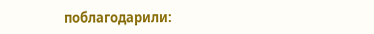поблагодарили: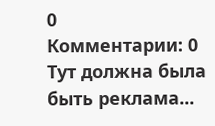0
Комментарии: 0
Тут должна была быть реклама...